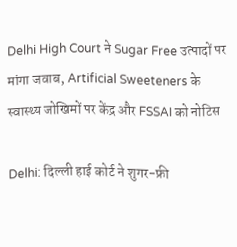Delhi High Court ने Sugar Free उत्पादों पर मांगा जवाब, Artificial Sweeteners के स्वास्थ्य जोखिमों पर केंद्र और FSSAI को नोटिस

Delhi: दिल्ली हाई कोर्ट ने शुगर-फ्री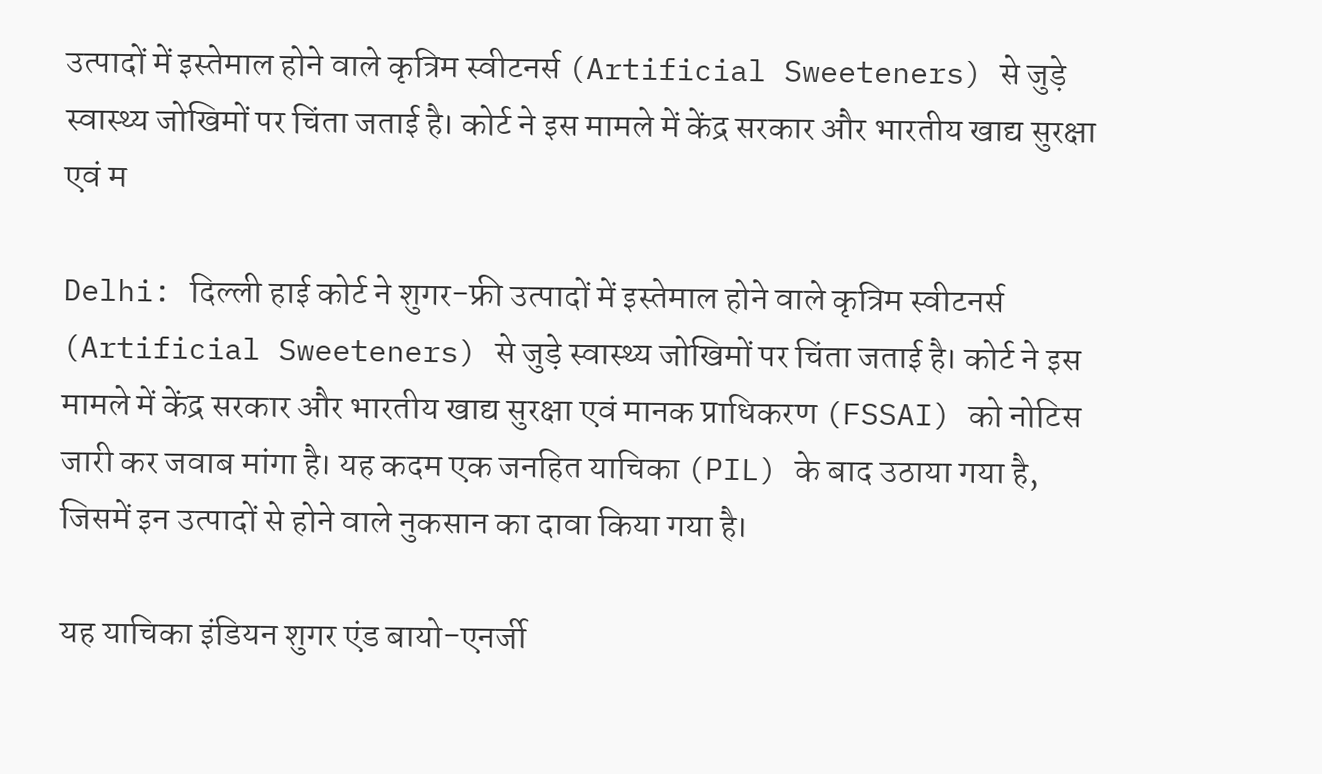उत्पादों में इस्तेमाल होने वाले कृत्रिम स्वीटनर्स (Artificial Sweeteners) से जुड़े स्वास्थ्य जोखिमों पर चिंता जताई है। कोर्ट ने इस मामले में केंद्र सरकार और भारतीय खाद्य सुरक्षा एवं म

Delhi: दिल्ली हाई कोर्ट ने शुगर-फ्री उत्पादों में इस्तेमाल होने वाले कृत्रिम स्वीटनर्स (Artificial Sweeteners) से जुड़े स्वास्थ्य जोखिमों पर चिंता जताई है। कोर्ट ने इस मामले में केंद्र सरकार और भारतीय खाद्य सुरक्षा एवं मानक प्राधिकरण (FSSAI) को नोटिस जारी कर जवाब मांगा है। यह कदम एक जनहित याचिका (PIL) के बाद उठाया गया है, जिसमें इन उत्पादों से होने वाले नुकसान का दावा किया गया है।

यह याचिका इंडियन शुगर एंड बायो-एनर्जी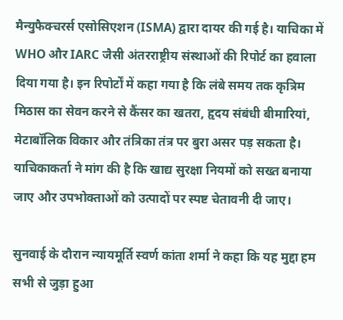मैन्युफैक्चरर्स एसोसिएशन (ISMA) द्वारा दायर की गई है। याचिका में WHO और IARC जैसी अंतरराष्ट्रीय संस्थाओं की रिपोर्ट का हवाला दिया गया है। इन रिपोर्टों में कहा गया है कि लंबे समय तक कृत्रिम मिठास का सेवन करने से कैंसर का खतरा, हृदय संबंधी बीमारियां, मेटाबॉलिक विकार और तंत्रिका तंत्र पर बुरा असर पड़ सकता है। याचिकाकर्ता ने मांग की है कि खाद्य सुरक्षा नियमों को सख्त बनाया जाए और उपभोक्ताओं को उत्पादों पर स्पष्ट चेतावनी दी जाए।

सुनवाई के दौरान न्यायमूर्ति स्वर्ण कांता शर्मा ने कहा कि यह मुद्दा हम सभी से जुड़ा हुआ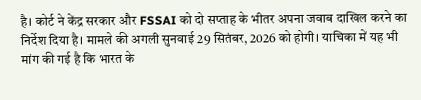है। कोर्ट ने केंद्र सरकार और FSSAI को दो सप्ताह के भीतर अपना जवाब दाखिल करने का निर्देश दिया है। मामले की अगली सुनवाई 29 सितंबर, 2026 को होगी। याचिका में यह भी मांग की गई है कि भारत के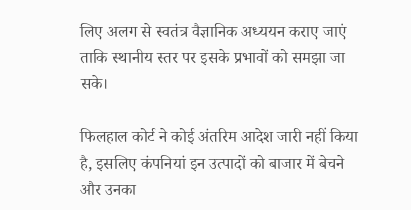लिए अलग से स्वतंत्र वैज्ञानिक अध्ययन कराए जाएं ताकि स्थानीय स्तर पर इसके प्रभावों को समझा जा सके।

फिलहाल कोर्ट ने कोई अंतरिम आदेश जारी नहीं किया है, इसलिए कंपनियां इन उत्पादों को बाजार में बेचने और उनका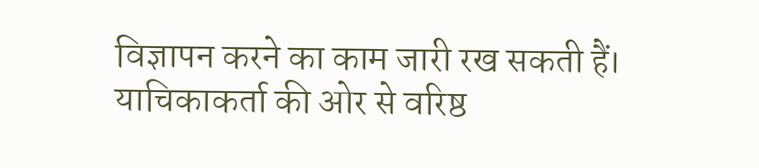विज्ञापन करने का काम जारी रख सकती हैं। याचिकाकर्ता की ओर से वरिष्ठ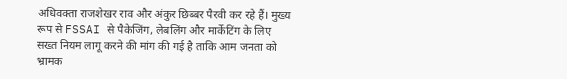अधिवक्ता राजशेखर राव और अंकुर छिब्बर पैरवी कर रहे हैं। मुख्य रूप से FSSAI से पैकेजिंग, लेबलिंग और मार्केटिंग के लिए सख्त नियम लागू करने की मांग की गई है ताकि आम जनता को भ्रामक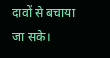दावों से बचाया जा सके।